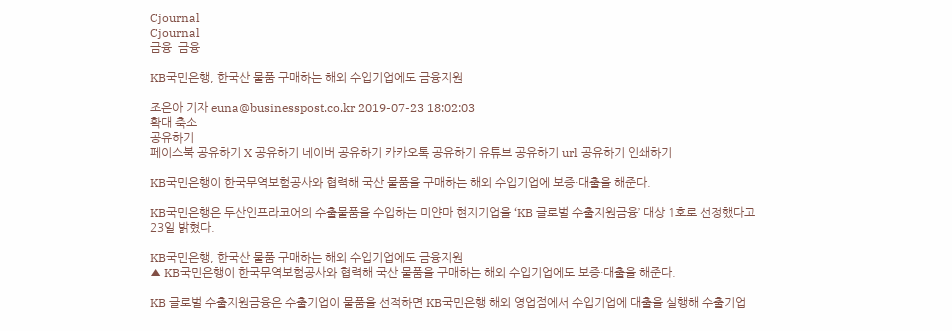Cjournal
Cjournal
금융  금융

KB국민은행, 한국산 물품 구매하는 해외 수입기업에도 금융지원

조은아 기자 euna@businesspost.co.kr 2019-07-23 18:02:03
확대 축소
공유하기
페이스북 공유하기 X 공유하기 네이버 공유하기 카카오톡 공유하기 유튜브 공유하기 url 공유하기 인쇄하기

KB국민은행이 한국무역보험공사와 협력해 국산 물품을 구매하는 해외 수입기업에 보증·대출을 해준다.

KB국민은행은 두산인프라코어의 수출물품을 수입하는 미얀마 현지기업을 ‘KB 글로벌 수출지원금융’ 대상 1호로 선정했다고 23일 밝혔다.

KB국민은행, 한국산 물품 구매하는 해외 수입기업에도 금융지원
▲ KB국민은행이 한국무역보험공사와 협력해 국산 물품을 구매하는 해외 수입기업에도 보증·대출을 해준다.

KB 글로벌 수출지원금융은 수출기업이 물품을 선적하면 KB국민은행 해외 영업점에서 수입기업에 대출을 실행해 수출기업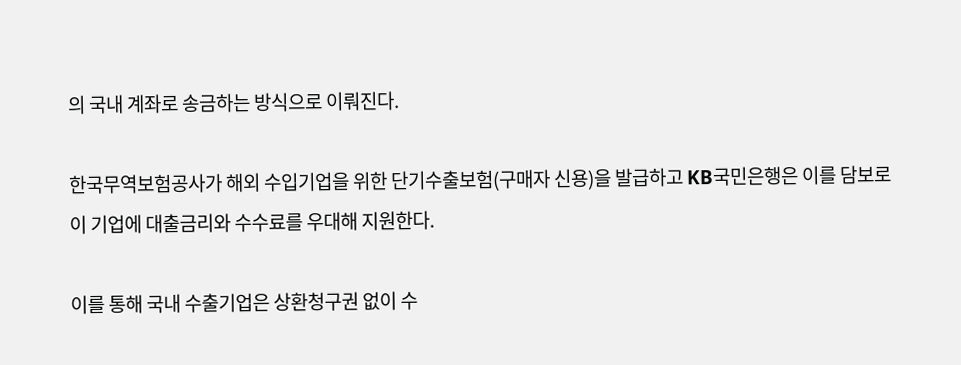의 국내 계좌로 송금하는 방식으로 이뤄진다.

한국무역보험공사가 해외 수입기업을 위한 단기수출보험(구매자 신용)을 발급하고 KB국민은행은 이를 담보로 이 기업에 대출금리와 수수료를 우대해 지원한다.

이를 통해 국내 수출기업은 상환청구권 없이 수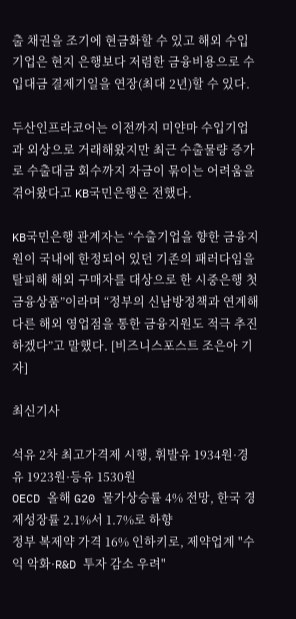출 채권을 조기에 현금화할 수 있고 해외 수입기업은 현지 은행보다 저렴한 금융비용으로 수입대금 결제기일을 연장(최대 2년)할 수 있다.

두산인프라코어는 이전까지 미얀마 수입기업과 외상으로 거래해왔지만 최근 수출물량 증가로 수출대금 회수까지 자금이 묶이는 어려움을 겪어왔다고 KB국민은행은 전했다.

KB국민은행 관계자는 “수출기업을 향한 금융지원이 국내에 한정되어 있던 기존의 패러다임을 탈피해 해외 구매자를 대상으로 한 시중은행 첫 금융상품”이라며 “정부의 신남방정책과 연계해 다른 해외 영업점을 통한 금융지원도 적극 추진하겠다”고 말했다. [비즈니스포스트 조은아 기자]

최신기사

석유 2차 최고가격제 시행, 휘발유 1934원·경유 1923원·등유 1530원
OECD 올해 G20 물가상승률 4% 전망, 한국 경제성장률 2.1%서 1.7%로 하향
정부 복제약 가격 16% 인하키로, 제약업계 "수익 악화·R&D 투자 감소 우려"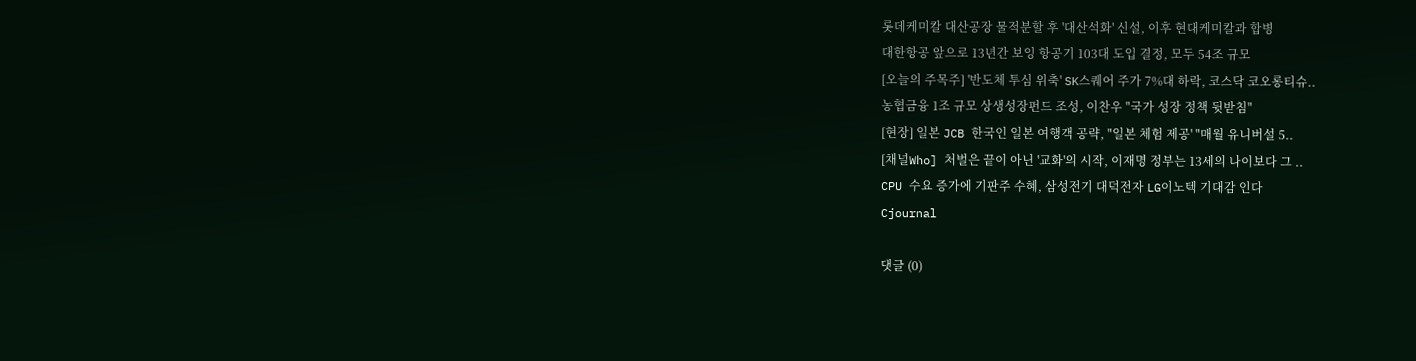롯데케미칼 대산공장 물적분할 후 '대산석화' 신설, 이후 현대케미칼과 합병
대한항공 앞으로 13년간 보잉 항공기 103대 도입 결정, 모두 54조 규모
[오늘의 주목주] '반도체 투심 위축' SK스퀘어 주가 7%대 하락, 코스닥 코오롱티슈..
농협금융 1조 규모 상생성장펀드 조성, 이찬우 "국가 성장 정책 뒷받침"
[현장] 일본 JCB 한국인 일본 여행객 공략, "일본 체험 제공' "매월 유니버설 5..
[채널Who] 처벌은 끝이 아닌 '교화'의 시작, 이재명 정부는 13세의 나이보다 그 ..
CPU 수요 증가에 기판주 수혜, 삼성전기 대덕전자 LG이노텍 기대감 인다
Cjournal

댓글 (0)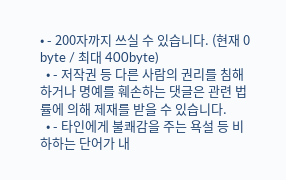• - 200자까지 쓰실 수 있습니다. (현재 0 byte / 최대 400byte)
  • - 저작권 등 다른 사람의 권리를 침해하거나 명예를 훼손하는 댓글은 관련 법률에 의해 제재를 받을 수 있습니다.
  • - 타인에게 불쾌감을 주는 욕설 등 비하하는 단어가 내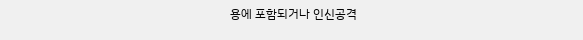용에 포함되거나 인신공격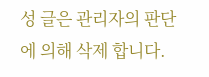성 글은 관리자의 판단에 의해 삭제 합니다.